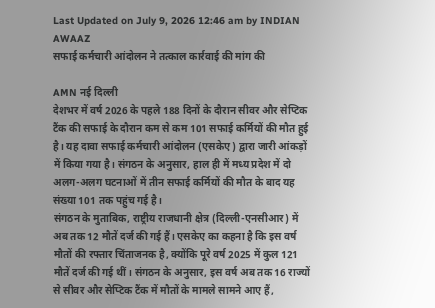Last Updated on July 9, 2026 12:46 am by INDIAN AWAAZ
सफाई कर्मचारी आंदोलन ने तत्काल कार्रवाई की मांग की

AMN नई दिल्ली
देशभर में वर्ष 2026 के पहले 188 दिनों के दौरान सीवर और सेप्टिक टैंक की सफाई के दौरान कम से कम 101 सफाई कर्मियों की मौत हुई है। यह दावा सफाई कर्मचारी आंदोलन (एसकेए) द्वारा जारी आंकड़ों में किया गया है। संगठन के अनुसार, हाल ही में मध्य प्रदेश में दो अलग-अलग घटनाओं में तीन सफाई कर्मियों की मौत के बाद यह संख्या 101 तक पहुंच गई है।
संगठन के मुताबिक, राष्ट्रीय राजधानी क्षेत्र (दिल्ली-एनसीआर) में अब तक 12 मौतें दर्ज की गई हैं। एसकेए का कहना है कि इस वर्ष मौतों की रफ्तार चिंताजनक है, क्योंकि पूरे वर्ष 2025 में कुल 121 मौतें दर्ज की गई थीं। संगठन के अनुसार, इस वर्ष अब तक 16 राज्यों से सीवर और सेप्टिक टैंक में मौतों के मामले सामने आए हैं,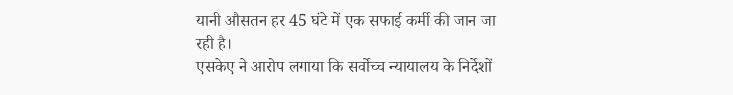यानी औसतन हर 45 घंटे में एक सफाई कर्मी की जान जा रही है।
एसकेए ने आरोप लगाया कि सर्वोच्च न्यायालय के निर्देशों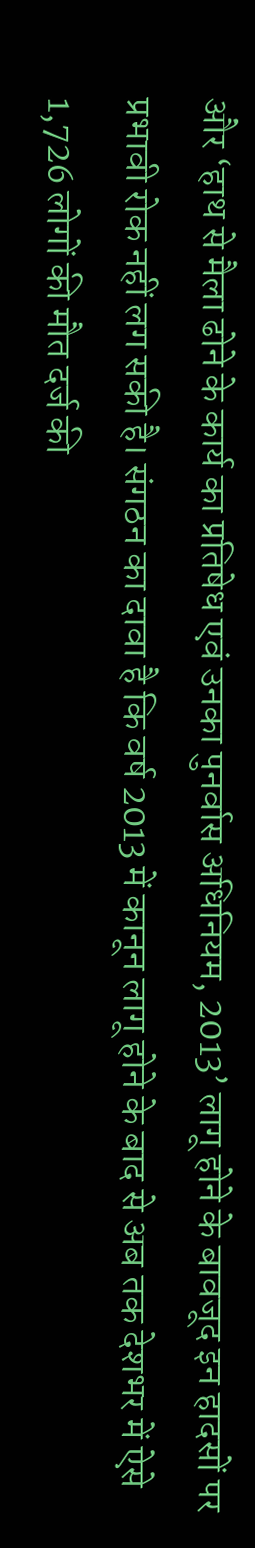और ‘हाथ से मैला ढोने के कार्य का प्रतिषेध एवं उनका पुनर्वास अधिनियम, 2013’ लागू होने के बावजूद इन हादसों पर प्रभावी रोक नहीं लग सकी है। संगठन का दावा है कि वर्ष 2013 में कानून लागू होने के बाद से अब तक देशभर में ऐसे 1,726 लोगों की मौत दर्ज की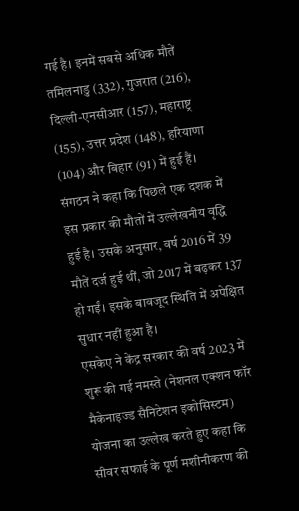गई है। इनमें सबसे अधिक मौतें तमिलनाडु (332), गुजरात (216), दिल्ली-एनसीआर (157), महाराष्ट्र (155), उत्तर प्रदेश (148), हरियाणा (104) और बिहार (91) में हुई हैं।
संगठन ने कहा कि पिछले एक दशक में इस प्रकार की मौतों में उल्लेखनीय वृद्धि हुई है। उसके अनुसार, वर्ष 2016 में 39 मौतें दर्ज हुई थीं, जो 2017 में बढ़कर 137 हो गईं। इसके बावजूद स्थिति में अपेक्षित सुधार नहीं हुआ है।
एसकेए ने केंद्र सरकार की वर्ष 2023 में शुरू की गई नमस्ते (नेशनल एक्शन फॉर मैकेनाइज्ड सैनिटेशन इकोसिस्टम) योजना का उल्लेख करते हुए कहा कि सीवर सफाई के पूर्ण मशीनीकरण की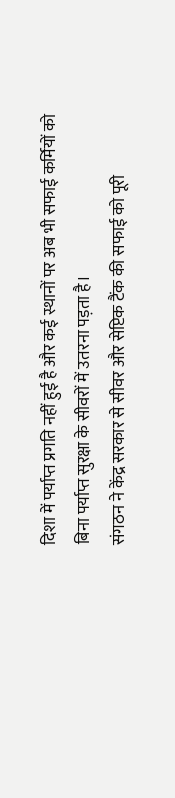दिशा में पर्याप्त प्रगति नहीं हुई है और कई स्थानों पर अब भी सफाई कर्मियों को बिना पर्याप्त सुरक्षा के सीवरों में उतरना पड़ता है।
संगठन ने केंद्र सरकार से सीवर और सेप्टिक टैंक की सफाई को पूरी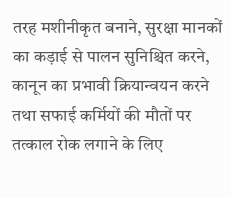तरह मशीनीकृत बनाने, सुरक्षा मानकों का कड़ाई से पालन सुनिश्चित करने, कानून का प्रभावी क्रियान्वयन करने तथा सफाई कर्मियों की मौतों पर तत्काल रोक लगाने के लिए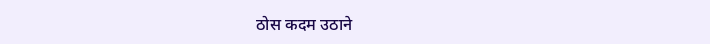ठोस कदम उठाने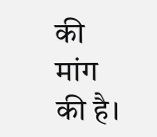की मांग की है।